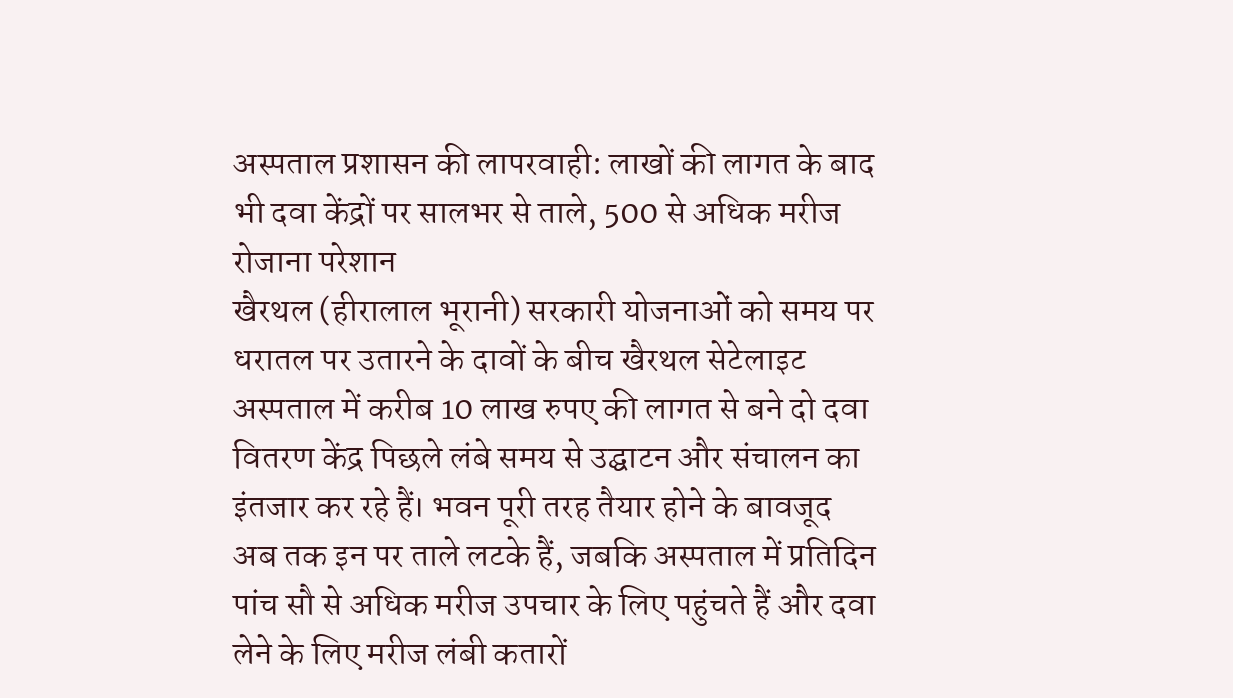अस्पताल प्रशासन की लापरवाही: लाखों की लागत के बाद भी दवा केंद्रों पर सालभर से ताले, 500 से अधिक मरीज रोजाना परेशान
खैरथल (हीरालाल भूरानी) सरकारी योजनाओं को समय पर धरातल पर उतारने के दावों के बीच खैरथल सेटेलाइट अस्पताल में करीब 10 लाख रुपए की लागत से बने दो दवा वितरण केंद्र पिछले लंबे समय से उद्घाटन और संचालन का इंतजार कर रहे हैं। भवन पूरी तरह तैयार होने के बावजूद अब तक इन पर ताले लटके हैं, जबकि अस्पताल में प्रतिदिन पांच सौ से अधिक मरीज उपचार के लिए पहुंचते हैं और दवा लेने के लिए मरीज लंबी कतारों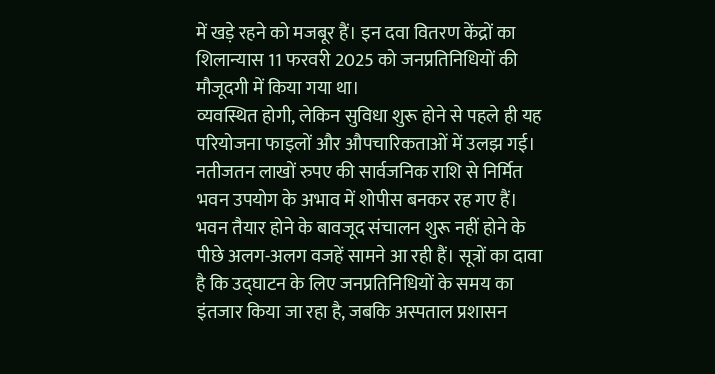में खड़े रहने को मजबूर हैं। इन दवा वितरण केंद्रों का शिलान्यास 11 फरवरी 2025 को जनप्रतिनिधियों की मौजूदगी में किया गया था।
व्यवस्थित होगी, लेकिन सुविधा शुरू होने से पहले ही यह परियोजना फाइलों और औपचारिकताओं में उलझ गई। नतीजतन लाखों रुपए की सार्वजनिक राशि से निर्मित भवन उपयोग के अभाव में शोपीस बनकर रह गए हैं।
भवन तैयार होने के बावजूद संचालन शुरू नहीं होने के पीछे अलग-अलग वजहें सामने आ रही हैं। सूत्रों का दावा है कि उद्घाटन के लिए जनप्रतिनिधियों के समय का इंतजार किया जा रहा है, जबकि अस्पताल प्रशासन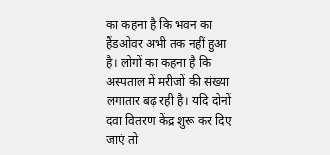का कहना है कि भवन का हैंडओवर अभी तक नहीं हुआ है। लोगों का कहना है कि अस्पताल में मरीजों की संख्या लगातार बढ़ रही है। यदि दोनों दवा वितरण केंद्र शुरू कर दिए जाएं तो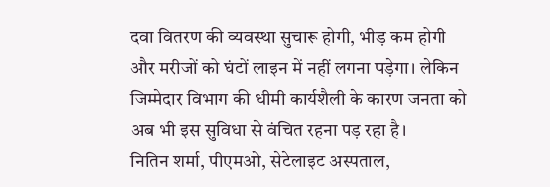दवा वितरण की व्यवस्था सुचारू होगी, भीड़ कम होगी और मरीजों को घंटों लाइन में नहीं लगना पड़ेगा। लेकिन जिम्मेदार विभाग की धीमी कार्यशैली के कारण जनता को अब भी इस सुविधा से वंचित रहना पड़ रहा है।
नितिन शर्मा, पीएमओ, सेटेलाइट अस्पताल,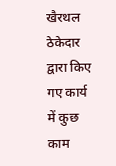खैरथल ठेकेदार द्वारा किए गए कार्य में कुछ काम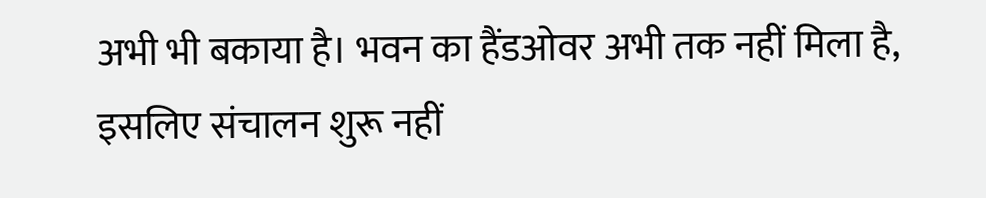अभी भी बकाया है। भवन का हैंडओवर अभी तक नहीं मिला है, इसलिए संचालन शुरू नहीं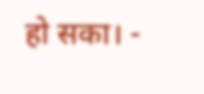हो सका। -